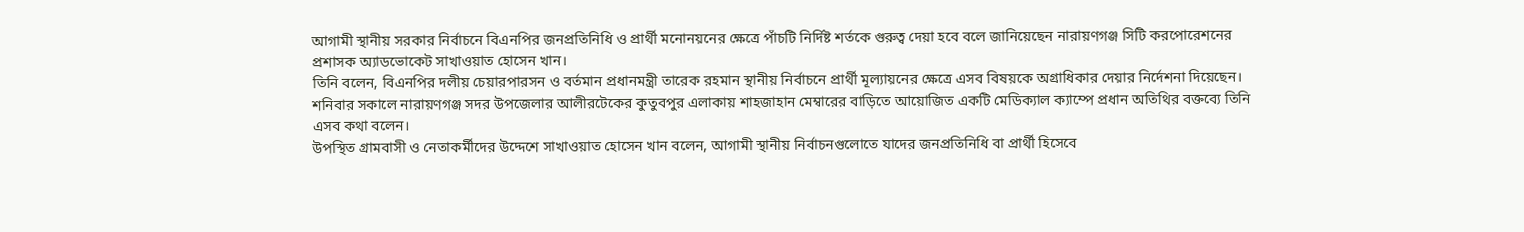আগামী স্থানীয় সরকার নির্বাচনে বিএনপির জনপ্রতিনিধি ও প্রার্থী মনোনয়নের ক্ষেত্রে পাঁচটি নির্দিষ্ট শর্তকে গুরুত্ব দেয়া হবে বলে জানিয়েছেন নারায়ণগঞ্জ সিটি করপোরেশনের প্রশাসক অ্যাডভোকেট সাখাওয়াত হোসেন খান।
তিনি বলেন, বিএনপির দলীয় চেয়ারপারসন ও বর্তমান প্রধানমন্ত্রী তারেক রহমান স্থানীয় নির্বাচনে প্রার্থী মূল্যায়নের ক্ষেত্রে এসব বিষয়কে অগ্রাধিকার দেয়ার নির্দেশনা দিয়েছেন।
শনিবার সকালে নারায়ণগঞ্জ সদর উপজেলার আলীরটেকের কুতুবপুর এলাকায় শাহজাহান মেম্বারের বাড়িতে আয়োজিত একটি মেডিক্যাল ক্যাম্পে প্রধান অতিথির বক্তব্যে তিনি এসব কথা বলেন।
উপস্থিত গ্রামবাসী ও নেতাকর্মীদের উদ্দেশে সাখাওয়াত হোসেন খান বলেন, আগামী স্থানীয় নির্বাচনগুলোতে যাদের জনপ্রতিনিধি বা প্রার্থী হিসেবে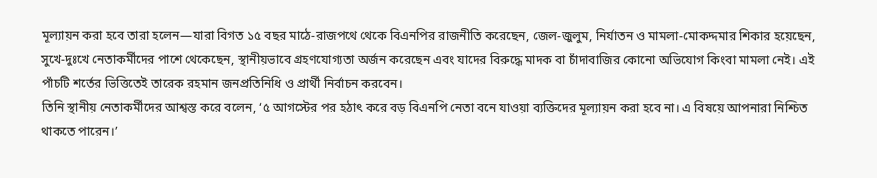মূল্যায়ন করা হবে তারা হলেন—যারা বিগত ১৫ বছর মাঠে-রাজপথে থেকে বিএনপির রাজনীতি করেছেন, জেল-জুলুম, নির্যাতন ও মামলা-মোকদ্দমার শিকার হয়েছেন, সুখে-দুঃখে নেতাকর্মীদের পাশে থেকেছেন, স্থানীয়ভাবে গ্রহণযোগ্যতা অর্জন করেছেন এবং যাদের বিরুদ্ধে মাদক বা চাঁদাবাজির কোনো অভিযোগ কিংবা মামলা নেই। এই পাঁচটি শর্তের ভিত্তিতেই তারেক রহমান জনপ্রতিনিধি ও প্রার্থী নির্বাচন করবেন।
তিনি স্থানীয় নেতাকর্মীদের আশ্বস্ত করে বলেন, ‘৫ আগস্টের পর হঠাৎ করে বড় বিএনপি নেতা বনে যাওয়া ব্যক্তিদের মূল্যায়ন করা হবে না। এ বিষয়ে আপনারা নিশ্চিত থাকতে পারেন।’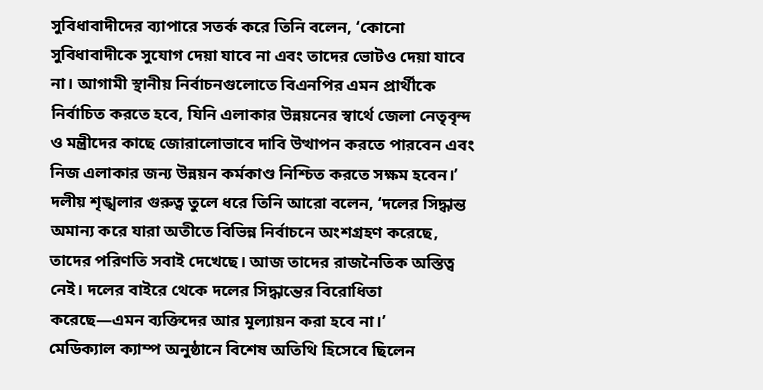সুবিধাবাদীদের ব্যাপারে সতর্ক করে তিনি বলেন, ‘কোনো সুবিধাবাদীকে সুযোগ দেয়া যাবে না এবং তাদের ভোটও দেয়া যাবে না। আগামী স্থানীয় নির্বাচনগুলোতে বিএনপির এমন প্রার্থীকে নির্বাচিত করতে হবে, যিনি এলাকার উন্নয়নের স্বার্থে জেলা নেতৃবৃন্দ ও মন্ত্রীদের কাছে জোরালোভাবে দাবি উত্থাপন করতে পারবেন এবং নিজ এলাকার জন্য উন্নয়ন কর্মকাণ্ড নিশ্চিত করতে সক্ষম হবেন।’
দলীয় শৃঙ্খলার গুরুত্ব তুলে ধরে তিনি আরো বলেন, ‘দলের সিদ্ধান্ত অমান্য করে যারা অতীতে বিভিন্ন নির্বাচনে অংশগ্রহণ করেছে, তাদের পরিণতি সবাই দেখেছে। আজ তাদের রাজনৈতিক অস্তিত্ব নেই। দলের বাইরে থেকে দলের সিদ্ধান্তের বিরোধিতা করেছে—এমন ব্যক্তিদের আর মূল্যায়ন করা হবে না।’
মেডিক্যাল ক্যাম্প অনুষ্ঠানে বিশেষ অতিথি হিসেবে ছিলেন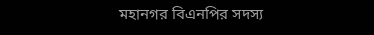মহানগর বিএনপির সদস্য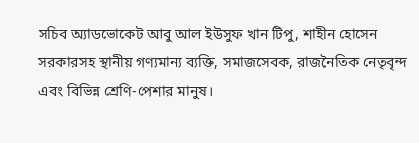সচিব অ্যাডভোকেট আবু আল ইউসুফ খান টিপু, শাহীন হোসেন সরকারসহ স্থানীয় গণ্যমান্য ব্যক্তি, সমাজসেবক, রাজনৈতিক নেতৃবৃন্দ এবং বিভিন্ন শ্রেণি-পেশার মানুষ।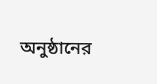অনুষ্ঠানের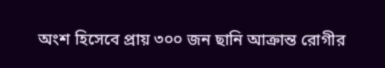অংশ হিসেবে প্রায় ৩০০ জন ছানি আক্রান্ত রোগীর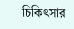চিকিৎসার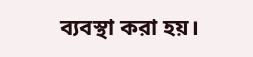ব্যবস্থা করা হয়।